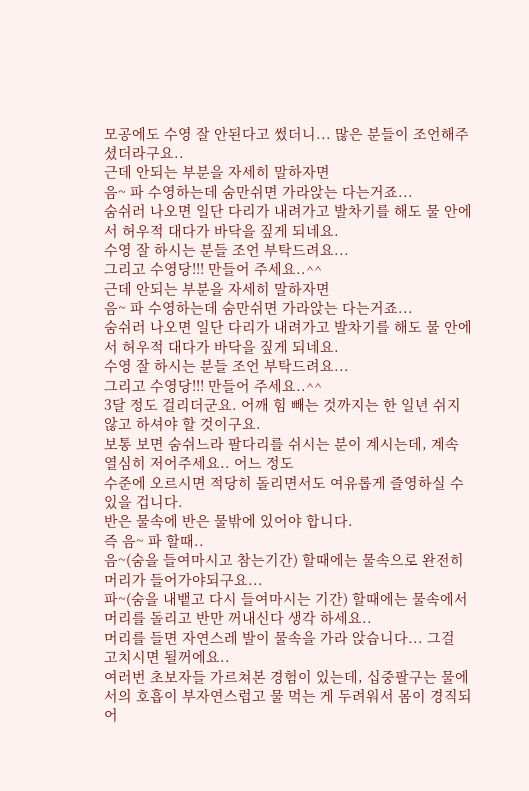모공에도 수영 잘 안된다고 썼더니... 많은 분들이 조언해주셨더라구요..
근데 안되는 부분을 자세히 말하자면
음~ 파 수영하는데 숨만쉬면 가라앉는 다는거죠...
숨쉬러 나오면 일단 다리가 내려가고 발차기를 해도 물 안에서 허우적 대다가 바닥을 짚게 되네요.
수영 잘 하시는 분들 조언 부탁드려요...
그리고 수영당!!! 만들어 주세요..^^
근데 안되는 부분을 자세히 말하자면
음~ 파 수영하는데 숨만쉬면 가라앉는 다는거죠...
숨쉬러 나오면 일단 다리가 내려가고 발차기를 해도 물 안에서 허우적 대다가 바닥을 짚게 되네요.
수영 잘 하시는 분들 조언 부탁드려요...
그리고 수영당!!! 만들어 주세요..^^
3달 정도 걸리더군요. 어깨 힘 빼는 것까지는 한 일년 쉬지 않고 하셔야 할 것이구요.
보통 보면 숨쉬느라 팔다리를 쉬시는 분이 계시는데, 계속 열심히 저어주세요.. 어느 정도
수준에 오르시면 적당히 돌리면서도 여유롭게 즐영하실 수 있을 겁니다.
반은 물속에 반은 물밖에 있어야 합니다.
즉 음~ 파 할때..
음~(숨을 들여마시고 참는기간) 할때에는 물속으로 완전히 머리가 들어가야되구요...
파~(숨을 내뱉고 다시 들여마시는 기간) 할때에는 물속에서 머리를 돌리고 반만 꺼내신다 생각 하세요..
머리를 들면 자연스레 발이 물속을 가라 앉습니다... 그걸 고치시면 될꺼에요..
여러번 초보자들 가르쳐본 경험이 있는데, 십중팔구는 물에서의 호흡이 부자연스럽고 물 먹는 게 두려워서 몸이 경직되어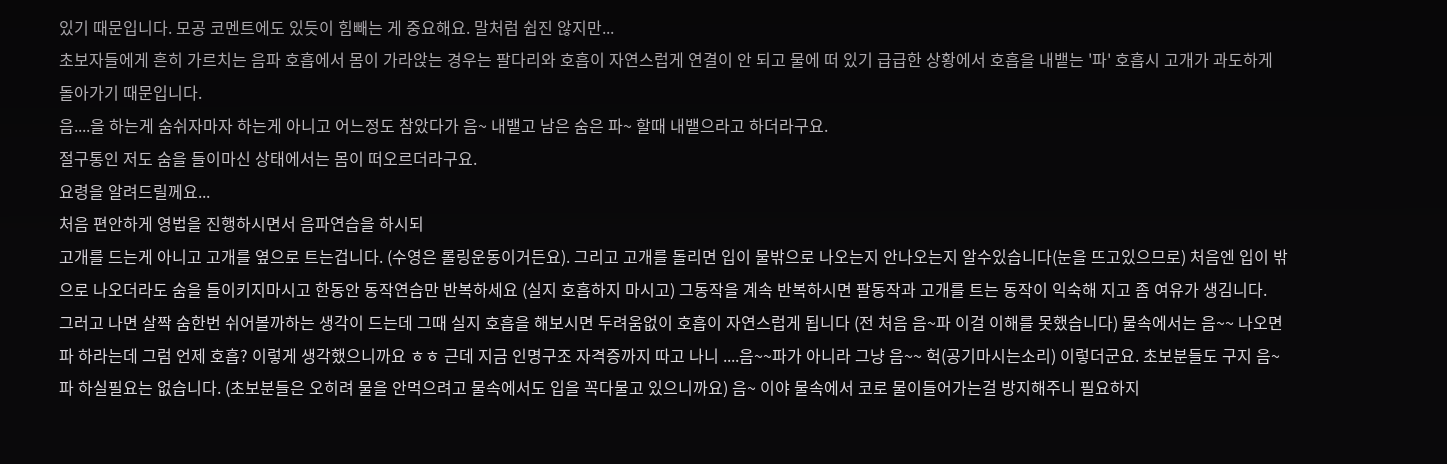있기 때문입니다. 모공 코멘트에도 있듯이 힘빼는 게 중요해요. 말처럼 쉽진 않지만...
초보자들에게 흔히 가르치는 음파 호흡에서 몸이 가라앉는 경우는 팔다리와 호흡이 자연스럽게 연결이 안 되고 물에 떠 있기 급급한 상황에서 호흡을 내뱉는 '파' 호흡시 고개가 과도하게 돌아가기 때문입니다.
음....을 하는게 숨쉬자마자 하는게 아니고 어느정도 참았다가 음~ 내뱉고 남은 숨은 파~ 할때 내뱉으라고 하더라구요.
절구통인 저도 숨을 들이마신 상태에서는 몸이 떠오르더라구요.
요령을 알려드릴께요...
처음 편안하게 영법을 진행하시면서 음파연습을 하시되
고개를 드는게 아니고 고개를 옆으로 트는겁니다. (수영은 롤링운동이거든요). 그리고 고개를 돌리면 입이 물밖으로 나오는지 안나오는지 알수있습니다(눈을 뜨고있으므로) 처음엔 입이 밖으로 나오더라도 숨을 들이키지마시고 한동안 동작연습만 반복하세요 (실지 호흡하지 마시고) 그동작을 계속 반복하시면 팔동작과 고개를 트는 동작이 익숙해 지고 좀 여유가 생김니다.
그러고 나면 살짝 숨한번 쉬어볼까하는 생각이 드는데 그때 실지 호흡을 해보시면 두려움없이 호흡이 자연스럽게 됩니다 (전 처음 음~파 이걸 이해를 못했습니다) 물속에서는 음~~ 나오면 파 하라는데 그럼 언제 호흡? 이렇게 생각했으니까요 ㅎㅎ 근데 지금 인명구조 자격증까지 따고 나니 ....음~~파가 아니라 그냥 음~~ 헉(공기마시는소리) 이렇더군요. 초보분들도 구지 음~파 하실필요는 없습니다. (초보분들은 오히려 물을 안먹으려고 물속에서도 입을 꼭다물고 있으니까요) 음~ 이야 물속에서 코로 물이들어가는걸 방지해주니 필요하지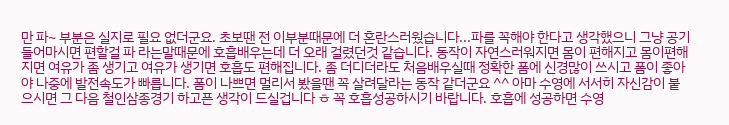만 파~ 부분은 실지로 필요 없더군요. 초보땐 전 이부분때문에 더 혼란스러웠습니다...파를 꼭해야 한다고 생각했으니 그냥 공기 들어마시면 편할걸 파 라는말때문에 호흡배우는데 더 오래 걸렸던것 같습니다. 동작이 자연스러워지면 몸이 편해지고 몸이편해지면 여유가 좀 생기고 여유가 생기면 호흡도 편해집니다. 좀 더디더라도 처음배우실때 정확한 폼에 신경많이 쓰시고 폼이 좋아야 나중에 발전속도가 빠릅니다. 폼이 나쁘면 멀리서 봤을땐 꼭 살려달라는 동작 같더군요 ^^ 아마 수영에 서서히 자신감이 붙으시면 그 다음 철인삼종경기 하고픈 생각이 드실겁니다 ㅎ 꼭 호흡성공하시기 바랍니다. 호흡에 성공하면 수영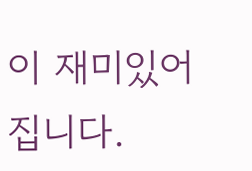이 재미있어 집니다.